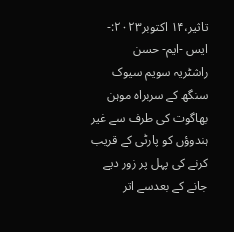تاثیر،۱۴ اکتوبر۲۰۲۳:- ایس -ایم- حسن
راشٹریہ سویم سیوک سنگھ کے سربراہ موہن بھاگوت کی طرف سے غیر ہندوؤں کو پارٹی کے قریب کرنے کی پہل پر زور دیے جانے کے بعدسے اتر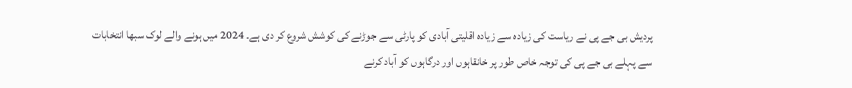پردیش بی جے پی نے ریاست کی زیادہ سے زیادہ اقلیتی آبادی کو پارٹی سے جوڑنے کی کوشش شروع کر دی ہے۔ 2024 میں ہونے والے لوک سبھا انتخابات سے پہلے بی جے پی کی توجہ خاص طور پر خانقاہوں اور درگاہوں کو آباد کرنے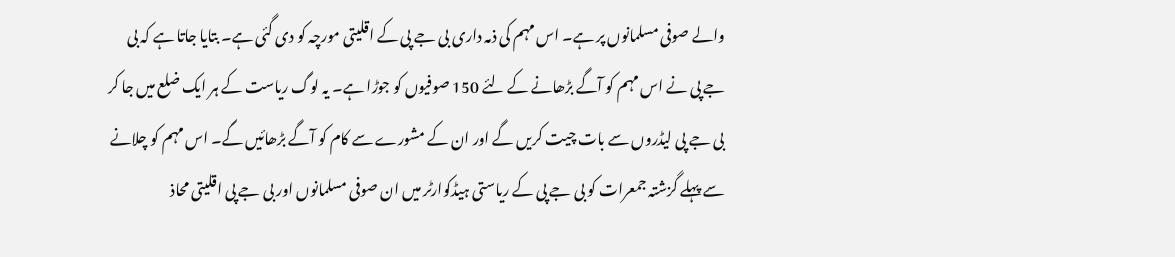والے صوفی مسلمانوں پر ہے۔ اس مہم کی ذمہ داری بی جے پی کے اقلیتی مورچہ کو دی گئی ہے۔ بتایا جاتا ہے کہ بی جے پی نے اس مہم کو آگے بڑھانے کے لئے 150 صوفیوں کو جوڑا ہے۔ یہ لوگ ریاست کے ہر ایک ضلع میں جا کر بی جے پی لیڈروں سے بات چیت کریں گے اور ان کے مشورے سے کام کو آگے بڑھائیں گے۔ اس مہم کو چلانے سے پہلے گزشتہ جمعرات کو بی جے پی کے ریاستی ہیڈکوارٹر میں ان صوفی مسلمانوں اور بی جے پی اقلیتی محاذ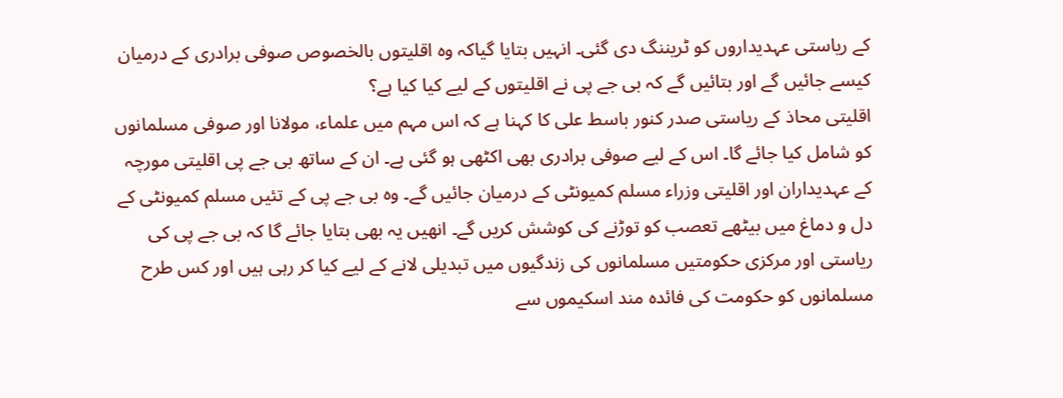کے ریاستی عہدیداروں کو ٹریننگ دی گئی۔ انہیں بتایا گیاکہ وہ اقلیتوں بالخصوص صوفی برادری کے درمیان کیسے جائیں گے اور بتائیں گے کہ بی جے پی نے اقلیتوں کے لیے کیا کیا ہے؟
اقلیتی محاذ کے ریاستی صدر کنور باسط علی کا کہنا ہے کہ اس مہم میں علماء، مولانا اور صوفی مسلمانوں کو شامل کیا جائے گا۔ اس کے لیے صوفی برادری بھی اکٹھی ہو گئی ہے۔ ان کے ساتھ بی جے پی اقلیتی مورچہ کے عہدیداران اور اقلیتی وزراء مسلم کمیونٹی کے درمیان جائیں گے۔ وہ بی جے پی کے تئیں مسلم کمیونٹی کے دل و دماغ میں بیٹھے تعصب کو توڑنے کی کوشش کریں گے۔ انھیں یہ بھی بتایا جائے گا کہ بی جے پی کی ریاستی اور مرکزی حکومتیں مسلمانوں کی زندگیوں میں تبدیلی لانے کے لیے کیا کر رہی ہیں اور کس طرح مسلمانوں کو حکومت کی فائدہ مند اسکیموں سے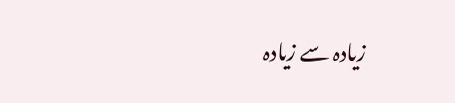زیادہ سے زیادہ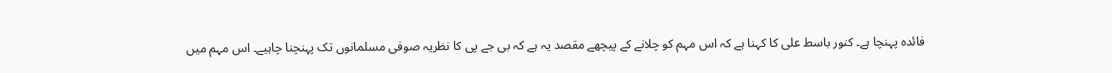فائدہ پہنچا ہے۔ کنور باسط علی کا کہنا ہے کہ اس مہم کو چلانے کے پیچھے مقصد یہ ہے کہ بی جے پی کا نظریہ صوفی مسلمانوں تک پہنچنا چاہیے۔ اس مہم میں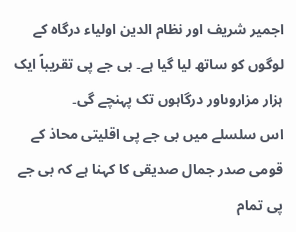اجمیر شریف اور نظام الدین اولیاء درگاہ کے لوگوں کو ساتھ لیا گیا ہے۔ بی جے پی تقریباً ایک ہزار مزاروںاور درگاہوں تک پہنچے گی۔
اس سلسلے میں بی جے پی اقلیتی محاذ کے قومی صدر جمال صدیقی کا کہنا ہے کہ بی جے پی تمام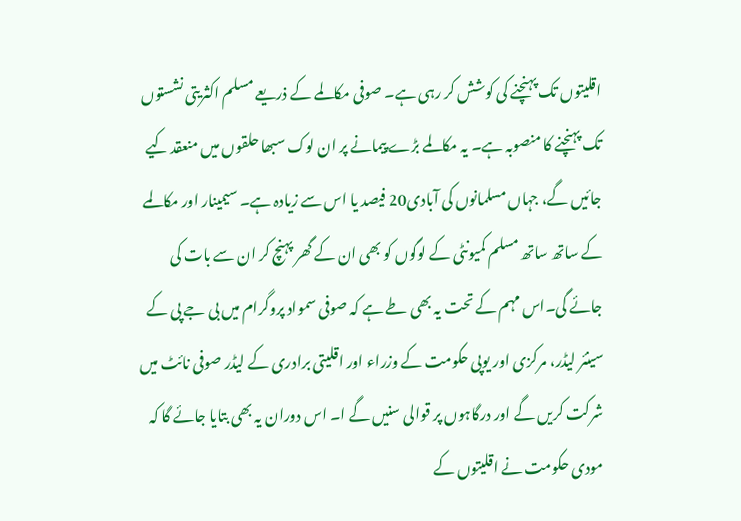اقلیتوں تک پہنچنے کی کوشش کر رہی ہے۔ صوفی مکالمے کے ذریعے مسلم اکثریتی نشستوں تک پہنچنے کا منصوبہ ہے۔ یہ مکالمے بڑے پیمانے پر ان لوک سبھا حلقوں میں منعقد کیے جائیں گے، جہاں مسلمانوں کی آبادی20 فیصد یا اس سے زیادہ ہے۔ سیمینار اور مکالمے کے ساتھ ساتھ مسلم کمیونٹی کے لوگوں کو بھی ان کے گھر پہنچ کر ان سے بات کی جائے گی۔اس مہم کے تحت یہ بھی طے ہے کہ صوفی سمواد پروگرام میں بی جے پی کے سینئر لیڈر، مرکزی اور یوپی حکومت کے وزراء اور اقلیتی برادری کے لیڈر صوفی نائٹ میں شرکت کریں گے اور درگاہوں پر قوالی سنیں گے ا۔ اس دوران یہ بھی بتایا جائے گا کہ مودی حکومت نے اقلیتوں کے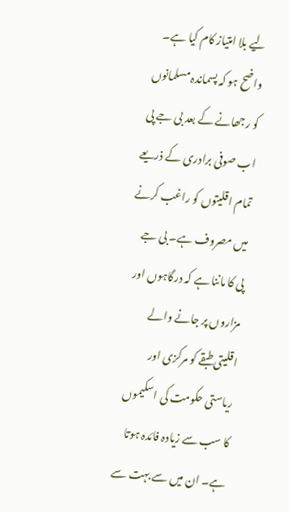لیے بلا امتیاز کام کیا ہے۔
واضح ہو کہ پسماندہ مسلمانوں کو رجھانے کے بعد بی جے پی اب صوفی برادری کے ذریعے تمام اقلیتوں کو راغب کرنے میں مصروف ہے۔ بی جے پی کا ماننا ہے کہ درگاہوں اور مزاروں پر جانے والے اقلیتی طبقے کو مرکزی اور ریاستی حکومت کی اسکیموں کا سب سے زیادہ فائدہ ہوتا ہے۔ ان میں سے بہت سے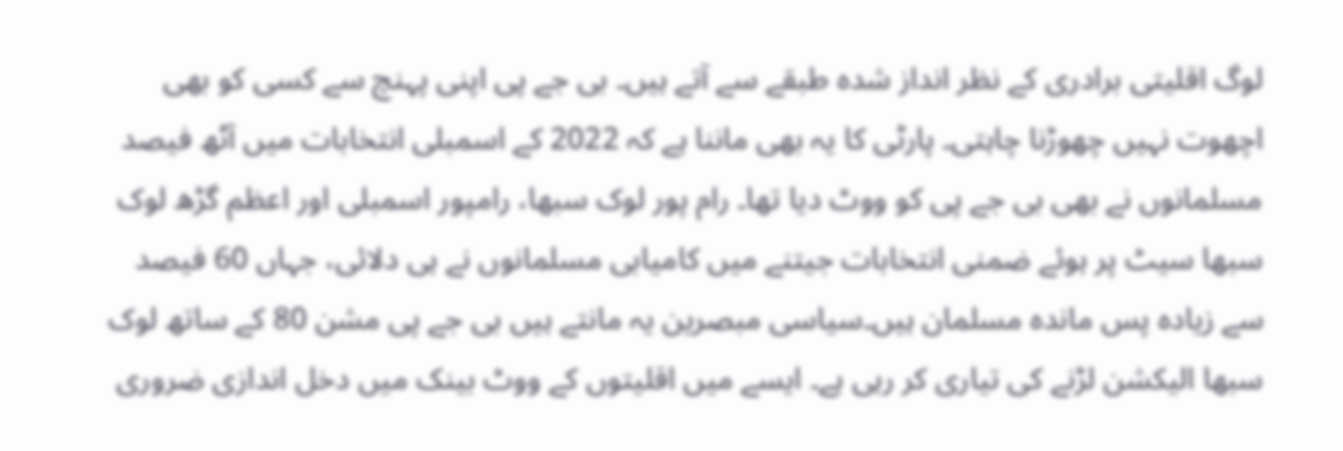لوگ اقلیتی برادری کے نظر انداز شدہ طبقے سے آتے ہیں۔ بی جے پی اپنی پہنچ سے کسی کو بھی اچھوت نہیں چھوڑنا چاہتی۔ پارٹی کا یہ بھی ماننا ہے کہ 2022 کے اسمبلی انتخابات میں آٹھ فیصد مسلمانوں نے بھی بی جے پی کو ووٹ دیا تھا۔ رام پور لوک سبھا، رامپور اسمبلی اور اعظم گڑھ لوک سبھا سیٹ پر ہوئے ضمنی انتخابات جیتنے میں کامیابی مسلمانوں نے ہی دلائی، جہاں 60 فیصد سے زیادہ پس ماندہ مسلمان ہیں۔سیاسی مبصرین یہ مانتے ہیں بی جے پی مشن 80 کے ساتھ لوک سبھا الیکشن لڑنے کی تیاری کر رہی ہے۔ ایسے میں اقلیتوں کے ووٹ بینک میں دخل اندازی ضروری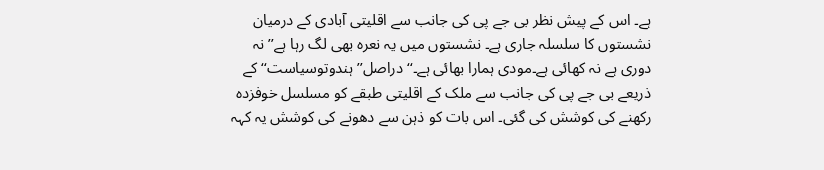ہے۔ اس کے پیش نظر بی جے پی کی جانب سے اقلیتی آبادی کے درمیان نشستوں کا سلسلہ جاری ہے۔ نشستوں میں یہ نعرہ بھی لگ رہا ہے’’نہ دوری ہے نہ کھائی ہے۔مودی ہمارا بھائی ہے۔‘‘ دراصل’’ ہندوتوسیاست‘‘ کے ذریعے بی جے پی کی جانب سے ملک کے اقلیتی طبقے کو مسلسل خوفزدہ رکھنے کی کوشش کی گئی۔ اس بات کو ذہن سے دھونے کی کوشش یہ کہہ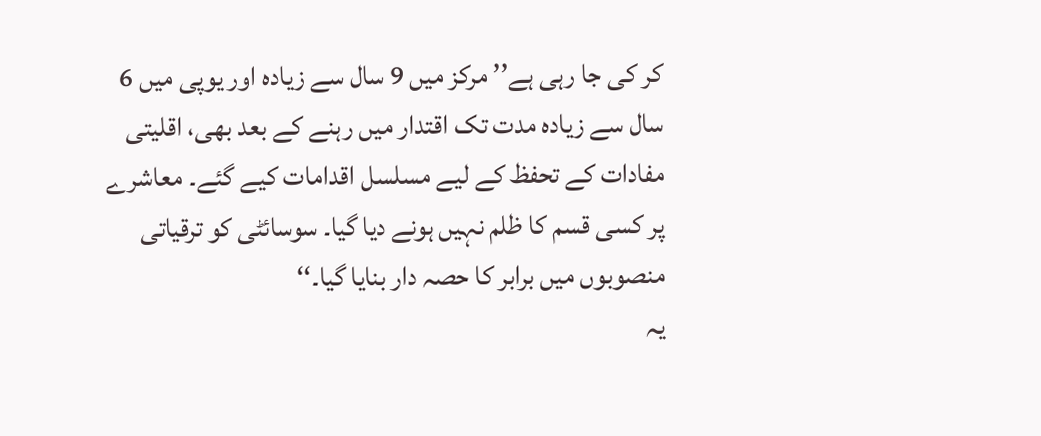کر کی جا رہی ہے’’ مرکز میں 9 سال سے زیادہ اور یوپی میں 6 سال سے زیادہ مدت تک اقتدار میں رہنے کے بعد بھی، اقلیتی مفادات کے تحفظ کے لیے مسلسل اقدامات کیے گئے۔ معاشرے پر کسی قسم کا ظلم نہیں ہونے دیا گیا۔ سوسائٹی کو ترقیاتی منصوبوں میں برابر کا حصہ دار بنایا گیا۔‘‘
یہ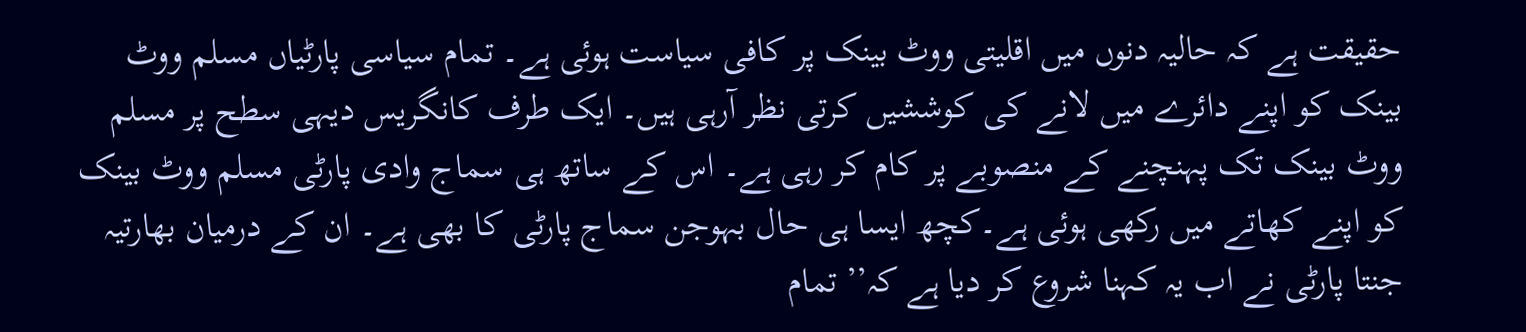حقیقت ہے کہ حالیہ دنوں میں اقلیتی ووٹ بینک پر کافی سیاست ہوئی ہے۔ تمام سیاسی پارٹیاں مسلم ووٹ بینک کو اپنے دائرے میں لانے کی کوششیں کرتی نظر آرہی ہیں۔ ایک طرف کانگریس دیہی سطح پر مسلم ووٹ بینک تک پہنچنے کے منصوبے پر کام کر رہی ہے۔ اس کے ساتھ ہی سماج وادی پارٹی مسلم ووٹ بینک کو اپنے کھاتے میں رکھی ہوئی ہے۔کچھ ایسا ہی حال بہوجن سماج پارٹی کا بھی ہے۔ ان کے درمیان بھارتیہ جنتا پارٹی نے اب یہ کہنا شروع کر دیا ہے کہ’’ تمام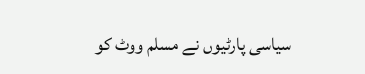سیاسی پارٹیوں نے مسلم ووٹ کو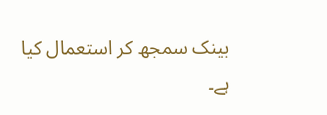بینک سمجھ کر استعمال کیا ہے۔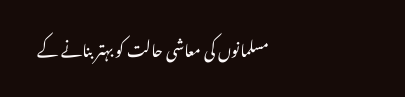مسلمانوں کی معاشی حالت کو بہتر بنانے کے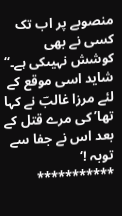منصوبے پر اب تک کسی نے بھی کوشش نہیںکی ہے۔‘‘ شاید اسی موقع کے لئے مرزا غالبؔ نے کہا تھا’کی مرے قتل کے بعد اس نے جفا سے توبہ !‘
***********